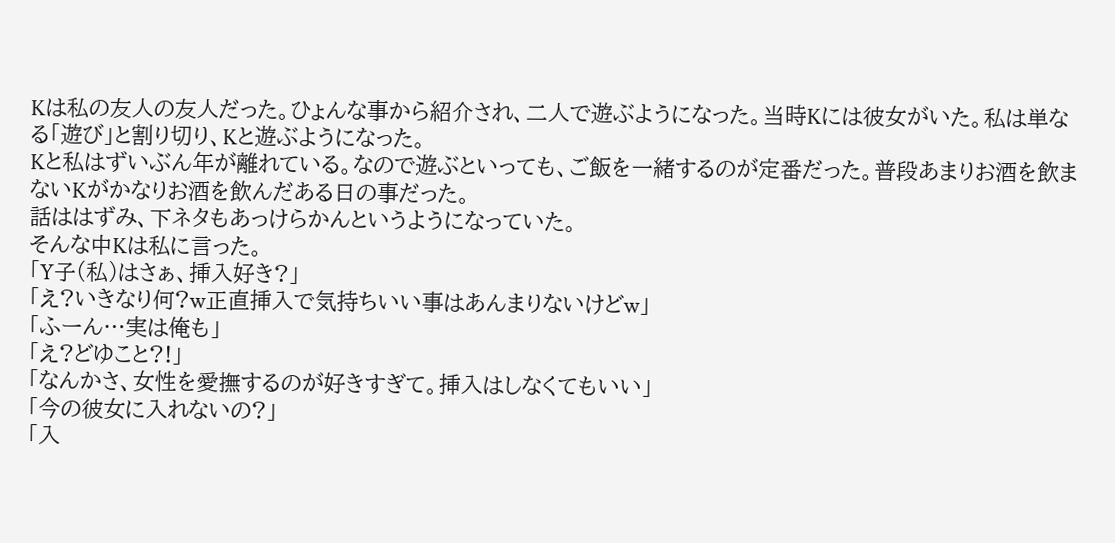Kは私の友人の友人だった。ひょんな事から紹介され、二人で遊ぶようになった。当時Kには彼女がいた。私は単なる「遊び」と割り切り、Kと遊ぶようになった。
Kと私はずいぶん年が離れている。なので遊ぶといっても、ご飯を一緒するのが定番だった。普段あまりお酒を飲まないKがかなりお酒を飲んだある日の事だった。
話ははずみ、下ネタもあっけらかんというようになっていた。
そんな中Kは私に言った。
「Y子(私)はさぁ、挿入好き?」
「え?いきなり何?w正直挿入で気持ちいい事はあんまりないけどw」
「ふーん…実は俺も」
「え?どゆこと?!」
「なんかさ、女性を愛撫するのが好きすぎて。挿入はしなくてもいい」
「今の彼女に入れないの?」
「入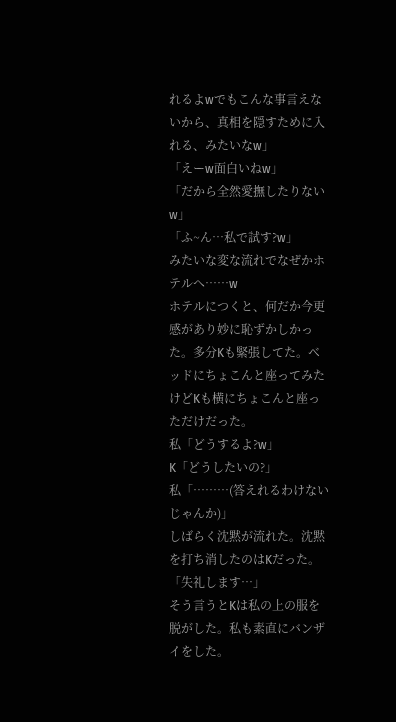れるよwでもこんな事言えないから、真相を隠すために入れる、みたいなw」
「えーw面白いねw」
「だから全然愛撫したりないw」
「ふ~ん…私で試す?w」
みたいな変な流れでなぜかホテルへ……w
ホテルにつくと、何だか今更感があり妙に恥ずかしかった。多分Kも緊張してた。ベッドにちょこんと座ってみたけどKも横にちょこんと座っただけだった。
私「どうするよ?w」
K「どうしたいの?」
私「………(答えれるわけないじゃんか)」
しばらく沈黙が流れた。沈黙を打ち消したのはKだった。
「失礼します…」
そう言うとKは私の上の服を脱がした。私も素直にバンザイをした。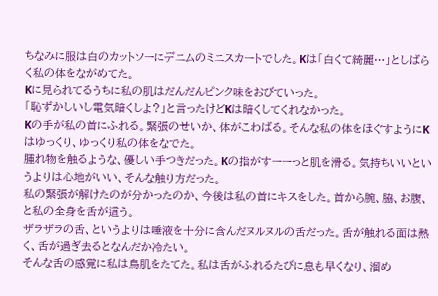ちなみに服は白のカットソーにデニムのミニスカートでした。Kは「白くて綺麗…」としばらく私の体をながめてた。
Kに見られてるうちに私の肌はだんだんピンク味をおびていった。
「恥ずかしいし電気暗くしよ?」と言ったけどKは暗くしてくれなかった。
Kの手が私の首にふれる。緊張のせいか、体がこわばる。そんな私の体をほぐすようにKはゆっくり、ゆっくり私の体をなでた。
腫れ物を触るような、優しい手つきだった。Kの指がすーーっと肌を滑る。気持ちいいというよりは心地がいい、そんな触り方だった。
私の緊張が解けたのが分かったのか、今後は私の首にキスをした。首から腕、脇、お腹、と私の全身を舌が這う。
ザラザラの舌、というよりは唾液を十分に含んだヌルヌルの舌だった。舌が触れる面は熱く、舌が過ぎ去るとなんだか冷たい。
そんな舌の感覚に私は鳥肌をたてた。私は舌がふれるたびに息も早くなり、溜め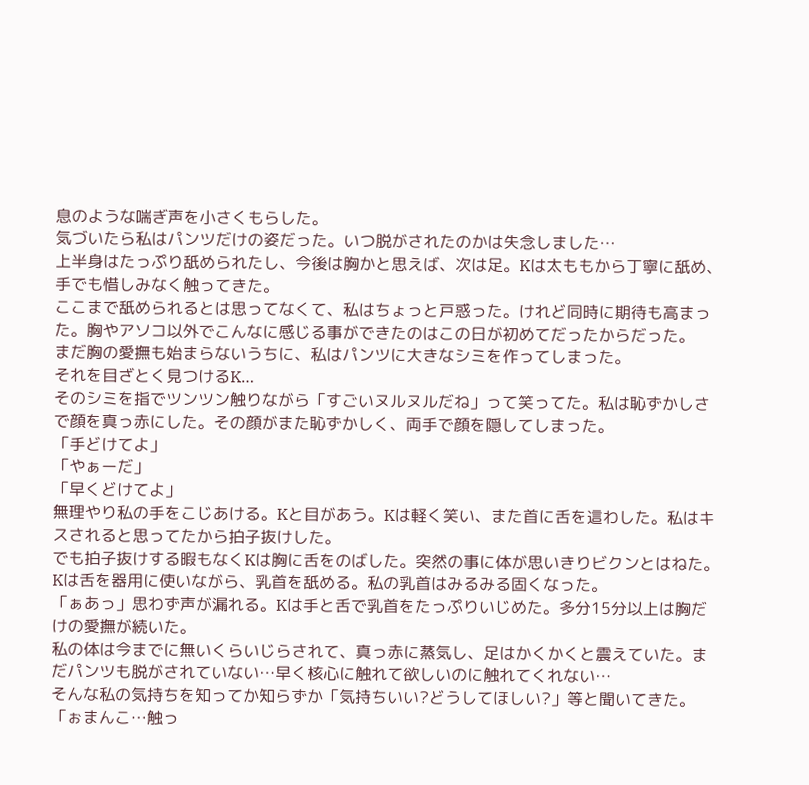息のような喘ぎ声を小さくもらした。
気づいたら私はパンツだけの姿だった。いつ脱がされたのかは失念しました…
上半身はたっぷり舐められたし、今後は胸かと思えば、次は足。Kは太ももから丁寧に舐め、手でも惜しみなく触ってきた。
ここまで舐められるとは思ってなくて、私はちょっと戸惑った。けれど同時に期待も高まった。胸やアソコ以外でこんなに感じる事ができたのはこの日が初めてだったからだった。
まだ胸の愛撫も始まらないうちに、私はパンツに大きなシミを作ってしまった。
それを目ざとく見つけるK…
そのシミを指でツンツン触りながら「すごいヌルヌルだね」って笑ってた。私は恥ずかしさで顔を真っ赤にした。その顔がまた恥ずかしく、両手で顔を隠してしまった。
「手どけてよ」
「やぁーだ」
「早くどけてよ」
無理やり私の手をこじあける。Kと目があう。Kは軽く笑い、また首に舌を這わした。私はキスされると思ってたから拍子抜けした。
でも拍子抜けする暇もなくKは胸に舌をのばした。突然の事に体が思いきりビクンとはねた。Kは舌を器用に使いながら、乳首を舐める。私の乳首はみるみる固くなった。
「ぁあっ」思わず声が漏れる。Kは手と舌で乳首をたっぷりいじめた。多分15分以上は胸だけの愛撫が続いた。
私の体は今までに無いくらいじらされて、真っ赤に蒸気し、足はかくかくと震えていた。まだパンツも脱がされていない…早く核心に触れて欲しいのに触れてくれない…
そんな私の気持ちを知ってか知らずか「気持ちいい?どうしてほしい?」等と聞いてきた。
「ぉまんこ…触っ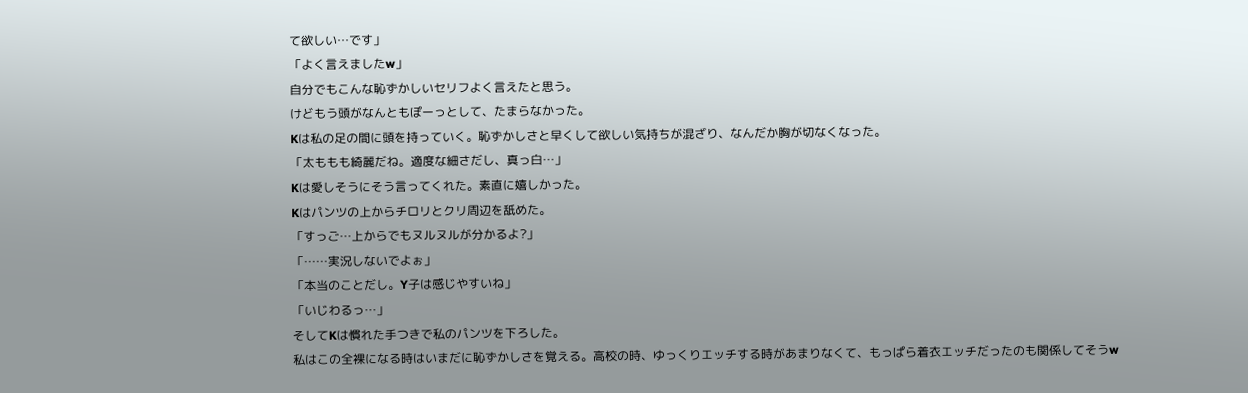て欲しい…です」
「よく言えましたw」
自分でもこんな恥ずかしいセリフよく言えたと思う。
けどもう頭がなんともぽーっとして、たまらなかった。
Kは私の足の間に頭を持っていく。恥ずかしさと早くして欲しい気持ちが混ざり、なんだか胸が切なくなった。
「太ももも綺麗だね。適度な細さだし、真っ白…」
Kは愛しそうにそう言ってくれた。素直に嬉しかった。
Kはパンツの上からチロリとクリ周辺を舐めた。
「すっご…上からでもヌルヌルが分かるよ?」
「……実況しないでよぉ」
「本当のことだし。Y子は感じやすいね」
「いじわるっ…」
そしてKは慣れた手つきで私のパンツを下ろした。
私はこの全裸になる時はいまだに恥ずかしさを覚える。高校の時、ゆっくりエッチする時があまりなくて、もっぱら着衣エッチだったのも関係してそうw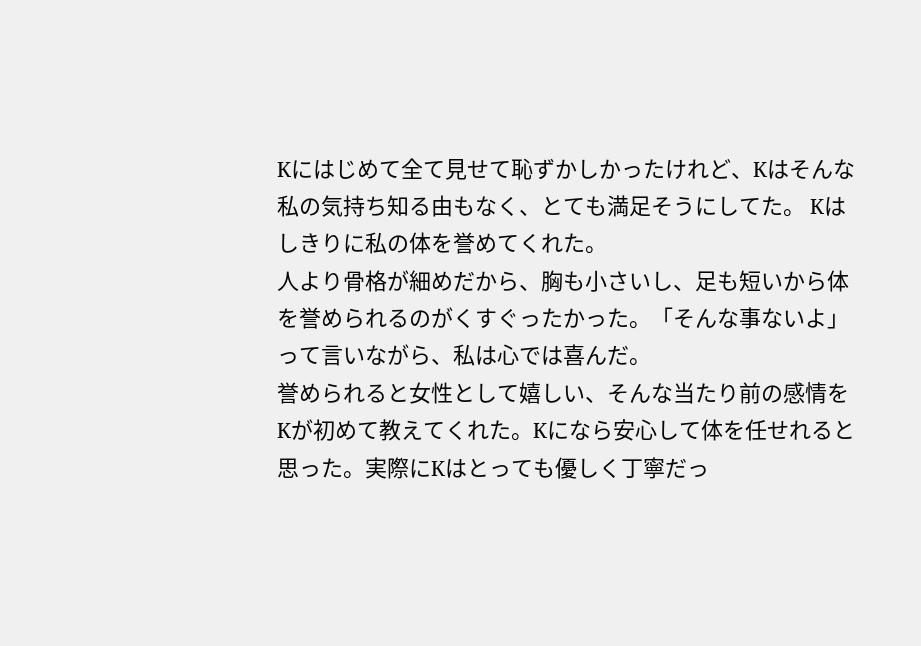Kにはじめて全て見せて恥ずかしかったけれど、Kはそんな私の気持ち知る由もなく、とても満足そうにしてた。 Kはしきりに私の体を誉めてくれた。
人より骨格が細めだから、胸も小さいし、足も短いから体を誉められるのがくすぐったかった。「そんな事ないよ」って言いながら、私は心では喜んだ。
誉められると女性として嬉しい、そんな当たり前の感情をKが初めて教えてくれた。Kになら安心して体を任せれると思った。実際にKはとっても優しく丁寧だっ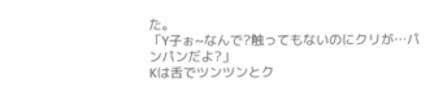た。
「Y子ぉ~なんで?触ってもないのにクリが…パンパンだよ?」
Kは舌でツンツンとク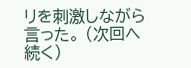リを刺激しながら言った。 (次回へ続く)